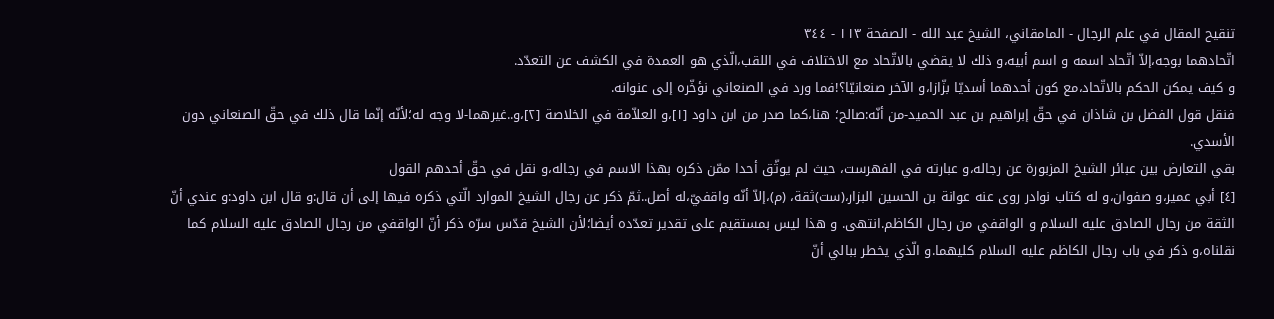تنقيح المقال في علم الرجال - المامقاني، الشيخ عبد الله - الصفحة ١١٣ - ٣٤٤
اتّحادهما بوجه،إلاّ اتّحاد اسمه و اسم أبيه،و ذلك لا يقضي بالاتّحاد مع الاختلاف في اللقب،الّذي هو العمدة في الكشف عن التعدّد.
و كيف يمكن الحكم بالاتّحاد،مع كون أحدهما أسديّا بزّازا،و الآخر صنعانيّا؟!فما ورد في الصنعاني نؤخّره إلى عنوانه.
فنقل قول الفضل بن شاذان في حقّ إبراهيم بن عبد الحميد-من أنّه:صالح؛ هنا،كما صدر من ابن داود [١]،و العلاّمة في الخلاصة [٢]،و..غيرهما-لا وجه له؛لأنّه إنّما قال ذلك في حقّ الصنعاني دون الأسدي.
بقي التعارض بين عبائر الشيخ المزبورة عن رجاله،و عبارته في الفهرست، حيث لم يوثّق أحدا ممّن ذكره بهذا الاسم في رجاله،و نقل في حقّ أحدهم القول
[٤] أبي عمير،و صفوان،و له كتاب نوادر روى عنه عوانة بن الحسين البزار،(ست)ثقة، (م)،إلاّ أنّه واقفيّ،له أصل..ثمّ ذكر عن رجال الشيخ الموارد الّتي ذكره فيها إلى أن قال:و قال ابن داود:و عندي أنّ الثقة من رجال الصادق عليه السلام و الواقفي من رجال الكاظم.انتهى. و هذا ليس بمستقيم على تقدير تعدّده أيضا؛لأن الشيخ قدّس سرّه ذكر أنّ الواقفي من رجال الصادق عليه السلام كما نقلناه،و ذكر في باب رجال الكاظم عليه السلام كليهما.و الّذي يخطر ببالي أنّ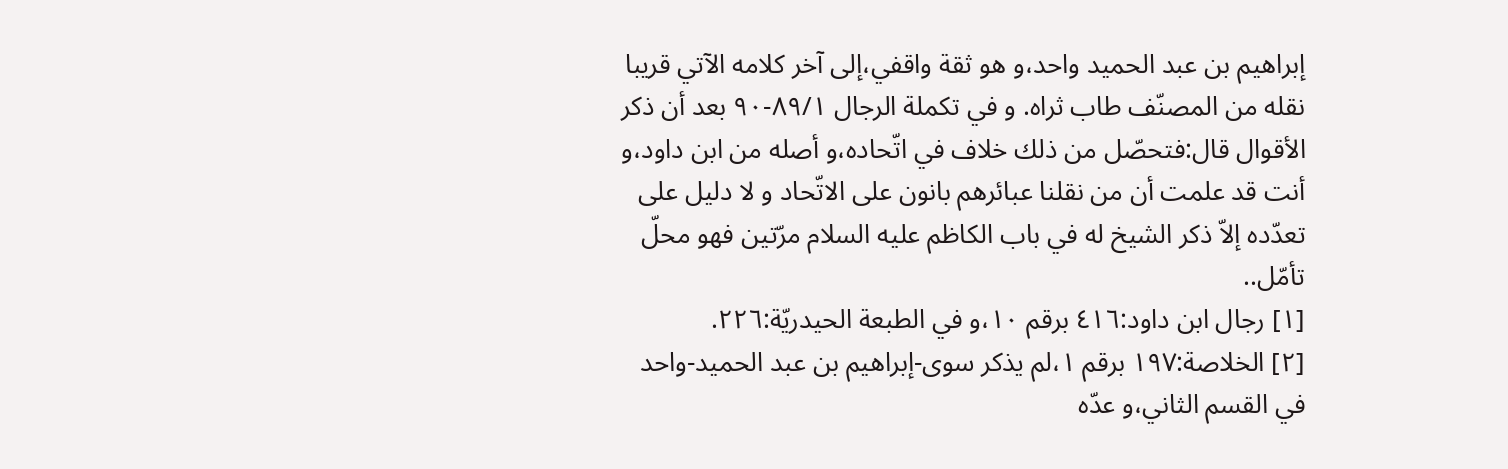إبراهيم بن عبد الحميد واحد،و هو ثقة واقفي،إلى آخر كلامه الآتي قريبا نقله من المصنّف طاب ثراه. و في تكملة الرجال ٨٩/١-٩٠ بعد أن ذكر الأقوال قال:فتحصّل من ذلك خلاف في اتّحاده،و أصله من ابن داود،و أنت قد علمت أن من نقلنا عبائرهم بانون على الاتّحاد و لا دليل على تعدّده إلاّ ذكر الشيخ له في باب الكاظم عليه السلام مرّتين فهو محلّ تأمّل..
[١] رجال ابن داود:٤١٦ برقم ١٠،و في الطبعة الحيدريّة:٢٢٦.
[٢] الخلاصة:١٩٧ برقم ١،لم يذكر سوى-إبراهيم بن عبد الحميد-واحد في القسم الثاني،و عدّه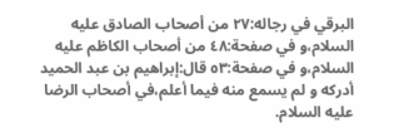البرقي في رجاله:٢٧ من أصحاب الصادق عليه السلام،و في صفحة:٤٨ من أصحاب الكاظم عليه السلام،و في صفحة:٥٣ قال:إبراهيم بن عبد الحميد أدركه و لم يسمع منه فيما أعلم،في أصحاب الرضا عليه السلام.